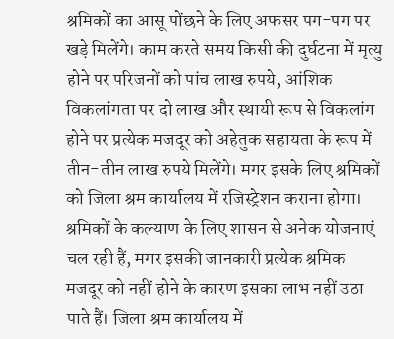श्रमिकों का आसू पोंछने के लिए अफसर पग-पग पर खड़े मिलेंगे। काम करते समय किसी की दुर्घटना में मृत्यु होने पर परिजनों को पांच लाख रुपये, आंशिक विकलांगता पर दो लाख और स्थायी रूप से विकलांग होने पर प्रत्येक मजदूर को अहेतुक सहायता के रूप में तीन-तीन लाख रुपये मिलेंगे। मगर इसके लिए श्रमिकों को जिला श्रम कार्यालय में रजिस्ट्रेशन कराना होगा।
श्रमिकों के कल्याण के लिए शासन से अनेक योजनाएं चल रही हैं, मगर इसकी जानकारी प्रत्येक श्रमिक मजदूर को नहीं होने के कारण इसका लाभ नहीं उठा पाते हैं। जिला श्रम कार्यालय में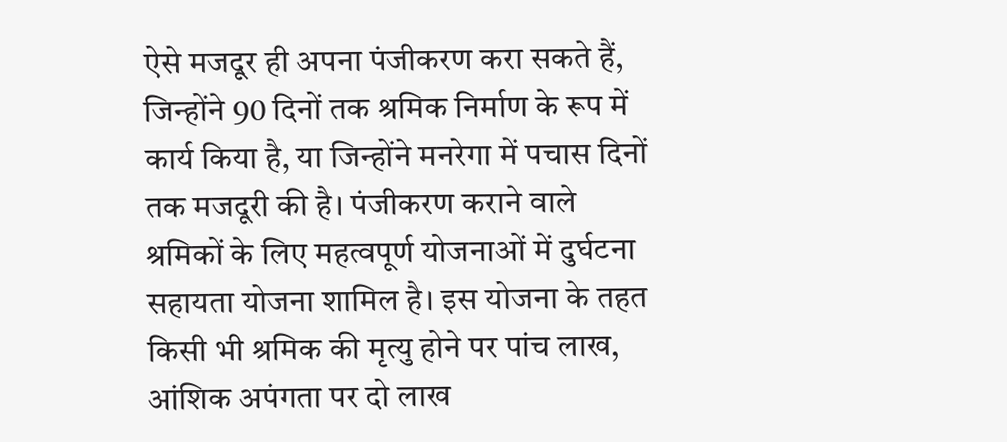ऐसे मजदूर ही अपना पंजीकरण करा सकते हैं, जिन्होंने 90 दिनों तक श्रमिक निर्माण के रूप में कार्य किया है, या जिन्होंने मनरेगा में पचास दिनों तक मजदूरी की है। पंजीकरण कराने वाले श्रमिकों के लिए महत्वपूर्ण योजनाओं में दुर्घटना सहायता योजना शामिल है। इस योजना के तहत किसी भी श्रमिक की मृत्यु होने पर पांच लाख, आंशिक अपंगता पर दो लाख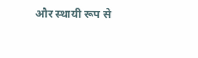और स्थायी रूप से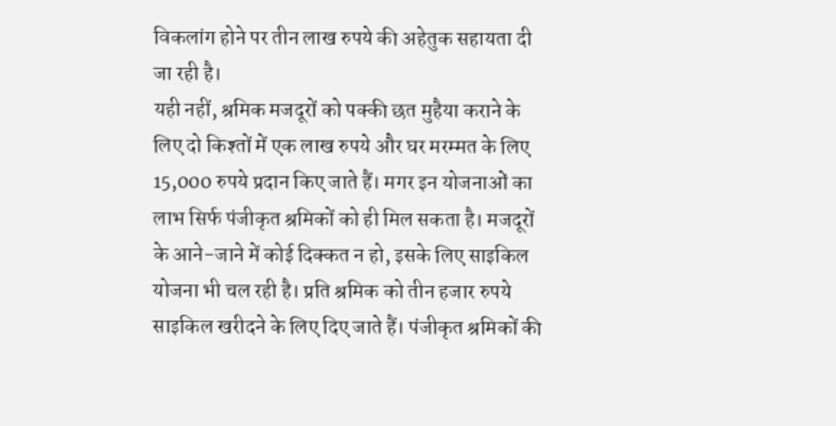विकलांग होने पर तीन लाख रुपये की अहेतुक सहायता दी जा रही है।
यही नहीं, श्रमिक मजदूरों को पक्की छत मुहैया कराने के लिए दो किश्तों में एक लाख रुपये और घर मरम्मत के लिए 15,000 रुपये प्रदान किए जाते हैं। मगर इन योजनाओं का लाभ सिर्फ पंजीकृत श्रमिकों को ही मिल सकता है। मजदूरों के आने-जाने में कोई दिक्कत न हो, इसके लिए साइकिल योजना भी चल रही है। प्रति श्रमिक को तीन हजार रुपये साइकिल खरीदने के लिए दिए जाते हैं। पंजीकृत श्रमिकों की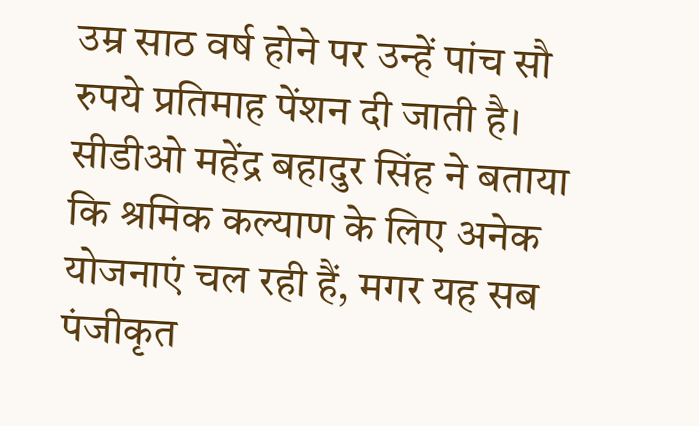उम्र साठ वर्ष होने पर उन्हें पांच सौ रुपये प्रतिमाह पेंशन दी जाती है। सीडीओ महेंद्र बहादुर सिंह ने बताया कि श्रमिक कल्याण के लिए अनेक योजनाएं चल रही हैं, मगर यह सब पंजीकृत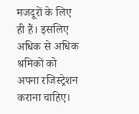मजदूरों के लिए ही हैं। इसलिए अधिक से अधिक श्रमिकों को अपना रजिस्ट्रेशन कराना चाहिए।